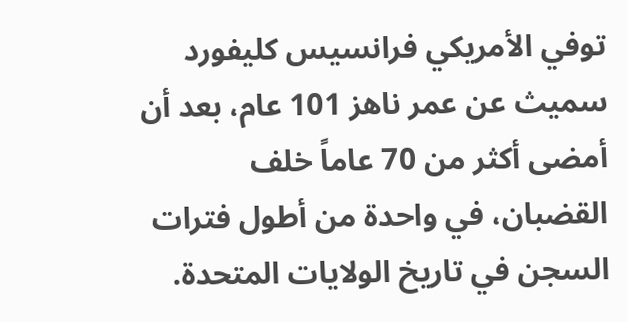توفي الأمريكي فرانسيس كليفورد سميث عن عمر ناهز 101 عام، بعد أن أمضى أكثر من 70 عاماً خلف القضبان، في واحدة من أطول فترات السجن في تاريخ الولايات المتحدة.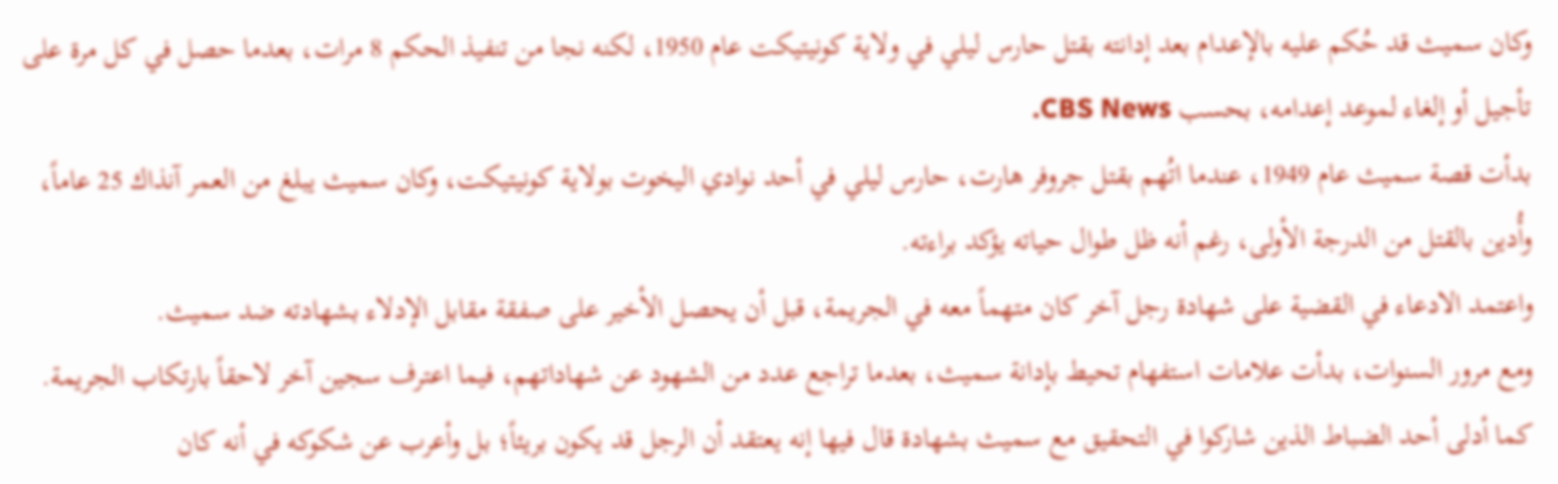وكان سميث قد حُكم عليه بالإعدام بعد إدانته بقتل حارس ليلي في ولاية كونيتيكت عام 1950، لكنه نجا من تنفيذ الحكم 8 مرات، بعدما حصل في كل مرة على تأجيل أو إلغاء لموعد إعدامه، بحسب CBS News.
بدأت قصة سميث عام 1949، عندما اتُهم بقتل جروفر هارت، حارس ليلي في أحد نوادي اليخوت بولاية كونيتيكت، وكان سميث يبلغ من العمر آنذاك 25 عاماً، وأُدين بالقتل من الدرجة الأولى، رغم أنه ظل طوال حياته يؤكد براءته.
واعتمد الادعاء في القضية على شهادة رجل آخر كان متهماً معه في الجريمة، قبل أن يحصل الأخير على صفقة مقابل الإدلاء بشهادته ضد سميث.
ومع مرور السنوات، بدأت علامات استفهام تحيط بإدانة سميث، بعدما تراجع عدد من الشهود عن شهاداتهم، فيما اعترف سجين آخر لاحقاً بارتكاب الجريمة.
كما أدلى أحد الضباط الذين شاركوا في التحقيق مع سميث بشهادة قال فيها إنه يعتقد أن الرجل قد يكون بريئاً؛ بل وأعرب عن شكوكه في أنه كان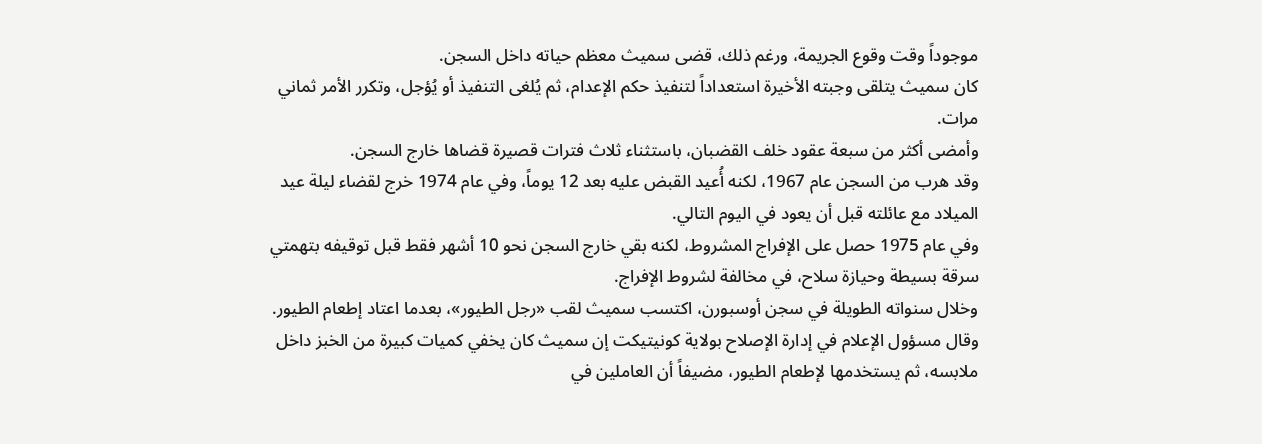موجوداً وقت وقوع الجريمة، ورغم ذلك، قضى سميث معظم حياته داخل السجن.
كان سميث يتلقى وجبته الأخيرة استعداداً لتنفيذ حكم الإعدام، ثم يُلغى التنفيذ أو يُؤجل، وتكرر الأمر ثماني مرات.
وأمضى أكثر من سبعة عقود خلف القضبان، باستثناء ثلاث فترات قصيرة قضاها خارج السجن.
وقد هرب من السجن عام 1967، لكنه أُعيد القبض عليه بعد 12 يوماً، وفي عام 1974 خرج لقضاء ليلة عيد الميلاد مع عائلته قبل أن يعود في اليوم التالي.
وفي عام 1975 حصل على الإفراج المشروط، لكنه بقي خارج السجن نحو 10 أشهر فقط قبل توقيفه بتهمتي سرقة بسيطة وحيازة سلاح، في مخالفة لشروط الإفراج.
وخلال سنواته الطويلة في سجن أوسبورن، اكتسب سميث لقب «رجل الطيور»، بعدما اعتاد إطعام الطيور.
وقال مسؤول الإعلام في إدارة الإصلاح بولاية كونيتيكت إن سميث كان يخفي كميات كبيرة من الخبز داخل ملابسه، ثم يستخدمها لإطعام الطيور، مضيفاً أن العاملين في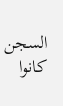السجن كانوا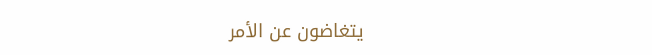يتغاضون عن الأمر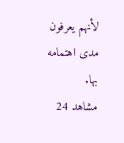لأنهم يعرفون مدى اهتمامه بها.
مشاهد 24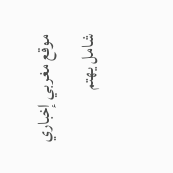موقع مغربي إخباري شامل يهتم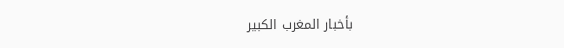بأخبار المغرب الكبير